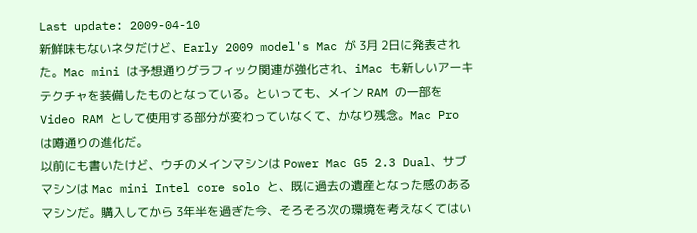Last update: 2009-04-10
新鮮味もないネタだけど、Early 2009 model's Mac が 3月 2日に発表された。Mac mini は予想通りグラフィック関連が強化され、iMac も新しいアーキテクチャを装備したものとなっている。といっても、メイン RAM の一部を Video RAM として使用する部分が変わっていなくて、かなり残念。Mac Pro は噂通りの進化だ。
以前にも書いたけど、ウチのメインマシンは Power Mac G5 2.3 Dual、サブマシンは Mac mini Intel core solo と、既に過去の遺産となった感のあるマシンだ。購入してから 3年半を過ぎた今、そろそろ次の環境を考えなくてはい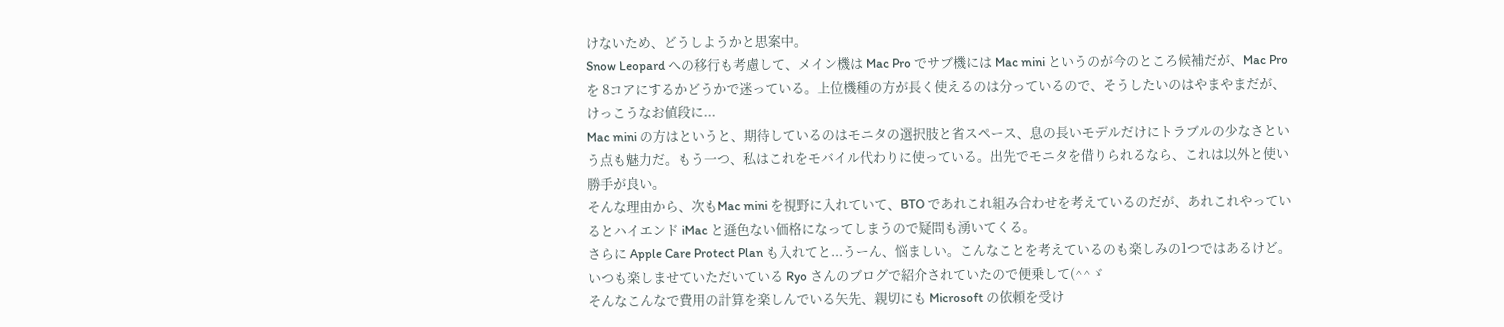けないため、どうしようかと思案中。
Snow Leopard への移行も考慮して、メイン機は Mac Pro でサブ機には Mac mini というのが今のところ候補だが、Mac Pro を 8コアにするかどうかで迷っている。上位機種の方が長く使えるのは分っているので、そうしたいのはやまやまだが、けっこうなお値段に...
Mac mini の方はというと、期待しているのはモニタの選択肢と省スペース、息の長いモデルだけにトラブルの少なさという点も魅力だ。もう一つ、私はこれをモバイル代わりに使っている。出先でモニタを借りられるなら、これは以外と使い勝手が良い。
そんな理由から、次もMac mini を視野に入れていて、BTO であれこれ組み合わせを考えているのだが、あれこれやっているとハイエンド iMac と遜色ない価格になってしまうので疑問も湧いてくる。
さらに Apple Care Protect Plan も入れてと...うーん、悩ましい。こんなことを考えているのも楽しみの1つではあるけど。
いつも楽しませていただいている Ryo さんのブログで紹介されていたので便乗して(^^ゞ
そんなこんなで費用の計算を楽しんでいる矢先、親切にも Microsoft の依頼を受け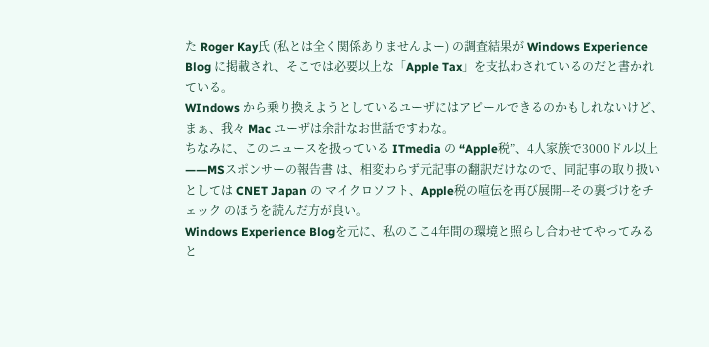た Roger Kay氏 (私とは全く関係ありませんよー) の調査結果が Windows Experience Blog に掲載され、そこでは必要以上な「Apple Tax」を支払わされているのだと書かれている。
WIndows から乗り換えようとしているユーザにはアピールできるのかもしれないけど、まぁ、我々 Mac ユーザは余計なお世話ですわな。
ちなみに、このニュースを扱っている ITmedia の “Apple税”、4人家族で3000ドル以上——MSスポンサーの報告書 は、相変わらず元記事の翻訳だけなので、同記事の取り扱いとしては CNET Japan の マイクロソフト、Apple税の喧伝を再び展開--その裏づけをチェック のほうを読んだ方が良い。
Windows Experience Blogを元に、私のここ4年間の環境と照らし合わせてやってみると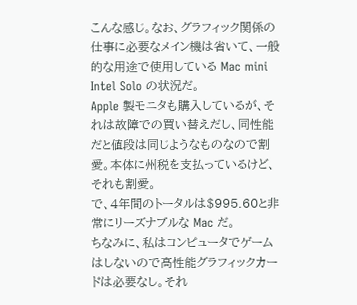こんな感じ。なお、グラフィック関係の仕事に必要なメイン機は省いて、一般的な用途で使用している Mac mini Intel Solo の状況だ。
Apple 製モニタも購入しているが、それは故障での買い替えだし、同性能だと値段は同じようなものなので割愛。本体に州税を支払っているけど、それも割愛。
で、4年間のトータルは$995.60と非常にリーズナブルな Mac だ。
ちなみに、私はコンピュータでゲームはしないので高性能グラフィックカードは必要なし。それ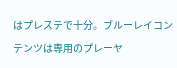はプレステで十分。ブルーレイコンテンツは専用のプレーヤ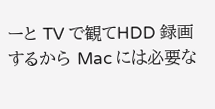ーと TV で観てHDD 録画するから Mac には必要な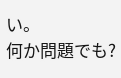い。
何か問題でも?